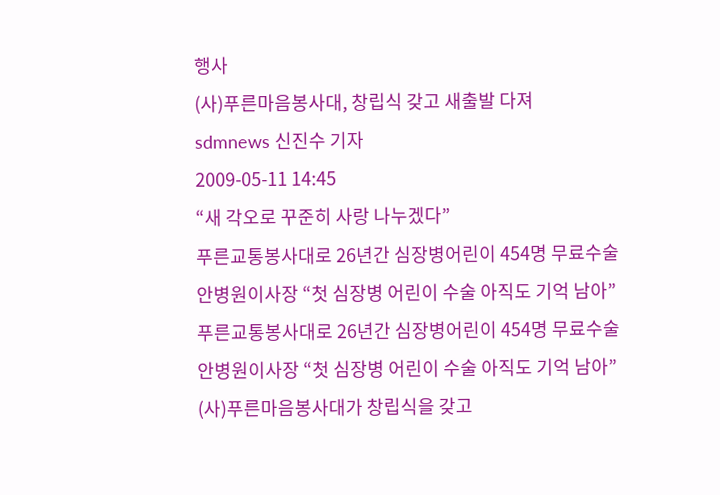행사
(사)푸른마음봉사대, 창립식 갖고 새출발 다져
sdmnews 신진수 기자
2009-05-11 14:45
“새 각오로 꾸준히 사랑 나누겠다”
푸른교통봉사대로 26년간 심장병어린이 454명 무료수술
안병원이사장 “첫 심장병 어린이 수술 아직도 기억 남아”
푸른교통봉사대로 26년간 심장병어린이 454명 무료수술
안병원이사장 “첫 심장병 어린이 수술 아직도 기억 남아”
(사)푸른마음봉사대가 창립식을 갖고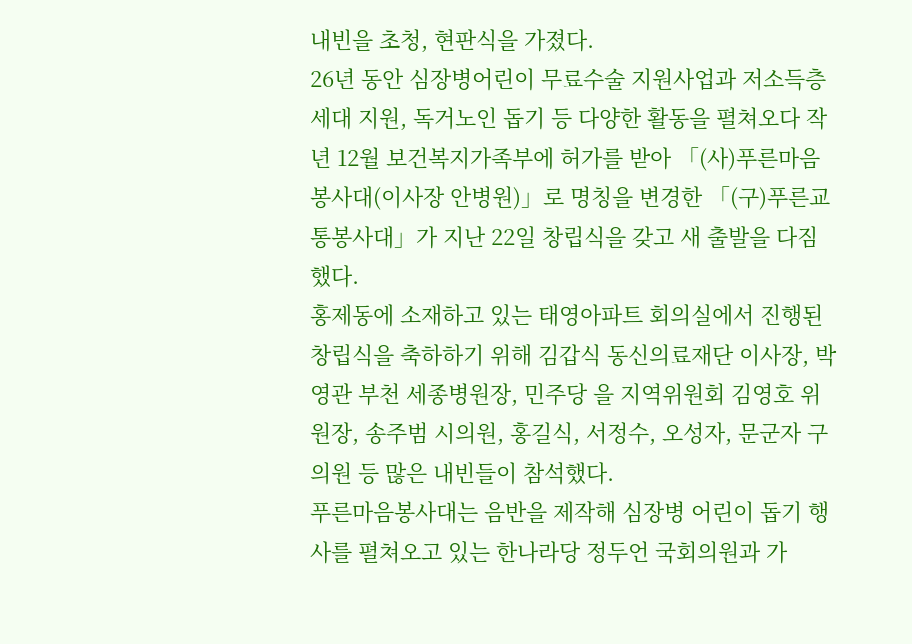내빈을 초청, 현판식을 가졌다.
26년 동안 심장병어린이 무료수술 지원사업과 저소득층세대 지원, 독거노인 돕기 등 다양한 활동을 펼쳐오다 작년 12월 보건복지가족부에 허가를 받아 「(사)푸른마음봉사대(이사장 안병원)」로 명칭을 변경한 「(구)푸른교통봉사대」가 지난 22일 창립식을 갖고 새 출발을 다짐했다.
홍제동에 소재하고 있는 태영아파트 회의실에서 진행된 창립식을 축하하기 위해 김갑식 동신의료재단 이사장, 박영관 부천 세종병원장, 민주당 을 지역위원회 김영호 위원장, 송주범 시의원, 홍길식, 서정수, 오성자, 문군자 구의원 등 많은 내빈들이 참석했다.
푸른마음봉사대는 음반을 제작해 심장병 어린이 돕기 행사를 펼쳐오고 있는 한나라당 정두언 국회의원과 가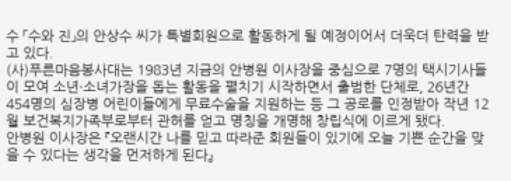수 「수와 진」의 안상수 씨가 특별회원으로 활동하게 될 예정이어서 더욱더 탄력을 받고 있다.
(사)푸른마음봉사대는 1983년 지금의 안병원 이사장을 중심으로 7명의 택시기사들이 모여 소년·소녀가장을 돕는 활동을 펼치기 시작하면서 출범한 단체로, 26년간 454명의 심장병 어린이들에게 무료수술을 지원하는 등 그 공로를 인정받아 작년 12월 보건복지가족부로부터 관허를 얻고 명칭을 개명해 창립식에 이르게 됐다.
안병원 이사장은 『오랜시간 나를 믿고 따라준 회원들이 있기에 오늘 기쁜 순간을 맞을 수 있다는 생각을 먼저하게 된다』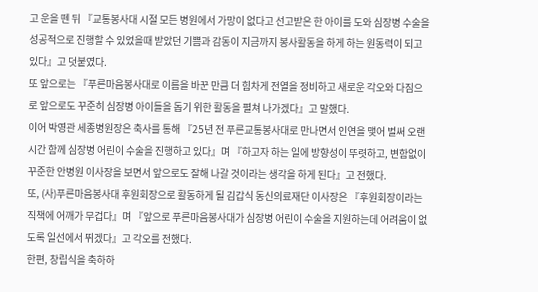고 운을 뗀 뒤 『교통봉사대 시절 모든 병원에서 가망이 없다고 선고받은 한 아이를 도와 심장병 수술을 성공적으로 진행할 수 있었을때 받았던 기쁨과 감동이 지금까지 봉사활동을 하게 하는 원동력이 되고 있다』고 덧붙였다.
또 앞으로는 『푸른마음봉사대로 이름을 바꾼 만큼 더 힘차게 전열을 정비하고 새로운 각오와 다짐으로 앞으로도 꾸준히 심장병 아이들을 돕기 위한 활동을 펼쳐 나가겠다』고 말했다.
이어 박영관 세종병원장은 축사를 통해 『25년 전 푸른교통봉사대로 만나면서 인연을 맺어 벌써 오랜 시간 함께 심장병 어린이 수술을 진행하고 있다』며 『하고자 하는 일에 방향성이 뚜렷하고, 변함없이 꾸준한 안병원 이사장을 보면서 앞으로도 잘해 나갈 것이라는 생각을 하게 된다』고 전했다.
또, (사)푸른마음봉사대 후원회장으로 활동하게 될 김갑식 동신의료재단 이사장은 『후원회장이라는 직책에 어깨가 무겁다』며 『앞으로 푸른마음봉사대가 심장병 어린이 수술을 지원하는데 어려움이 없도록 일선에서 뛰겠다』고 각오를 전했다.
한편, 창립식을 축하하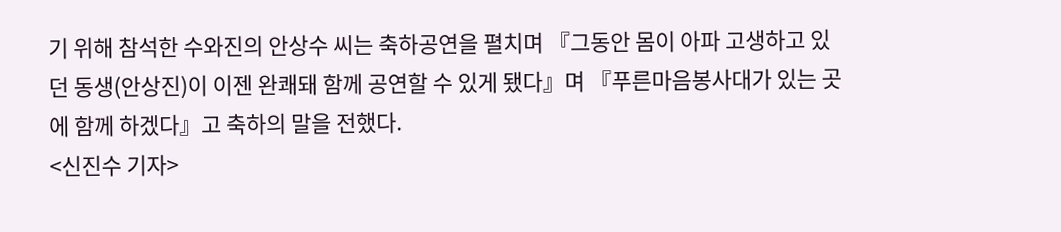기 위해 참석한 수와진의 안상수 씨는 축하공연을 펼치며 『그동안 몸이 아파 고생하고 있던 동생(안상진)이 이젠 완쾌돼 함께 공연할 수 있게 됐다』며 『푸른마음봉사대가 있는 곳에 함께 하겠다』고 축하의 말을 전했다.
<신진수 기자>